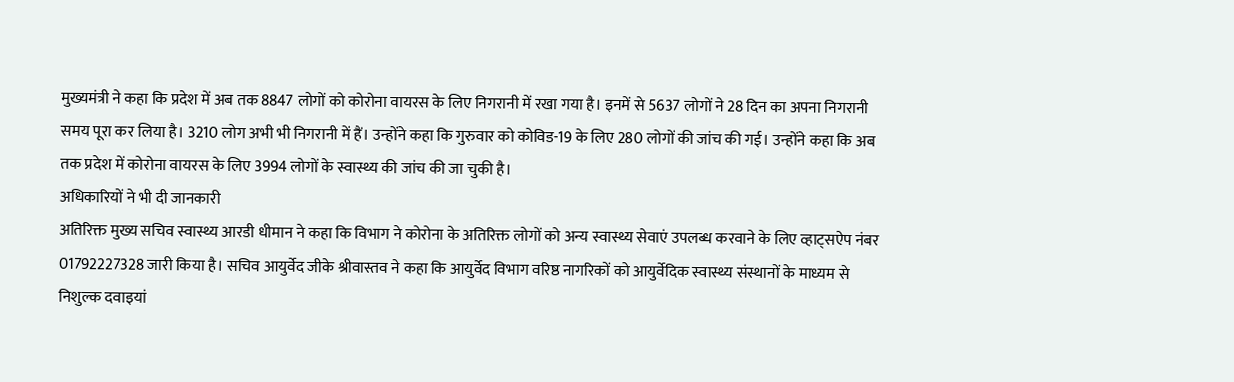मुख्यमंत्री ने कहा कि प्रदेश में अब तक 8847 लोगों को कोरोना वायरस के लिए निगरानी में रखा गया है। इनमें से 5637 लोगों ने 28 दिन का अपना निगरानी समय पूरा कर लिया है। 3210 लोग अभी भी निगरानी में हैं। उन्होंने कहा कि गुरुवार को कोविड-19 के लिए 280 लोगों की जांच की गई। उन्होंने कहा कि अब तक प्रदेश में कोरोना वायरस के लिए 3994 लोगों के स्वास्थ्य की जांच की जा चुकी है।
अधिकारियों ने भी दी जानकारी
अतिरिक्त मुख्य सचिव स्वास्थ्य आरडी धीमान ने कहा कि विभाग ने कोरोना के अतिरिक्त लोगों को अन्य स्वास्थ्य सेवाएं उपलब्ध करवाने के लिए व्हाट्सऐप नंबर 01792227328 जारी किया है। सचिव आयुर्वेद जीके श्रीवास्तव ने कहा कि आयुर्वेद विभाग वरिष्ठ नागरिकों को आयुर्वेदिक स्वास्थ्य संस्थानों के माध्यम से निशुल्क दवाइयां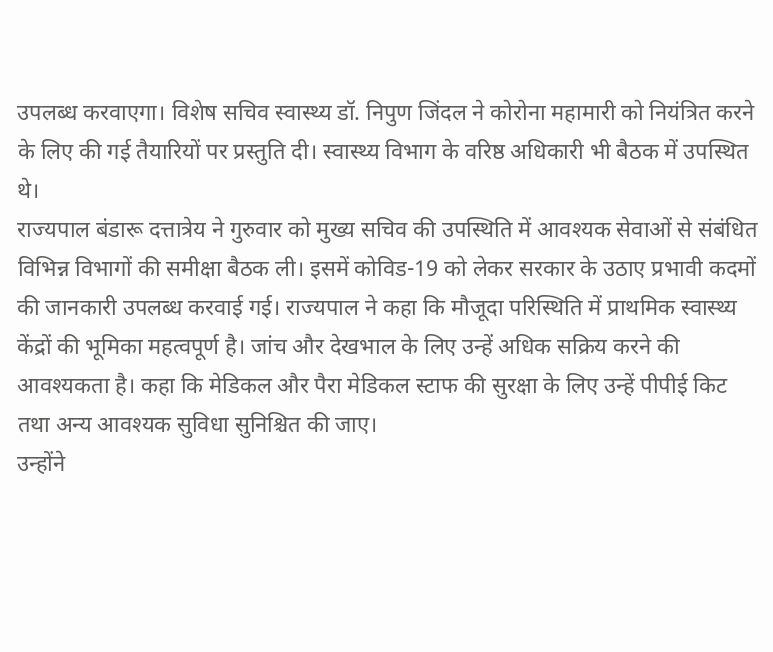उपलब्ध करवाएगा। विशेष सचिव स्वास्थ्य डॉ. निपुण जिंदल ने कोरोना महामारी को नियंत्रित करने के लिए की गई तैयारियों पर प्रस्तुति दी। स्वास्थ्य विभाग के वरिष्ठ अधिकारी भी बैठक में उपस्थित थे।
राज्यपाल बंडारू दत्तात्रेय ने गुरुवार को मुख्य सचिव की उपस्थिति में आवश्यक सेवाओं से संबंधित विभिन्न विभागों की समीक्षा बैठक ली। इसमें कोविड-19 को लेकर सरकार के उठाए प्रभावी कदमों की जानकारी उपलब्ध करवाई गई। राज्यपाल ने कहा कि मौजूदा परिस्थिति में प्राथमिक स्वास्थ्य केंद्रों की भूमिका महत्वपूर्ण है। जांच और देखभाल के लिए उन्हें अधिक सक्रिय करने की आवश्यकता है। कहा कि मेडिकल और पैरा मेडिकल स्टाफ की सुरक्षा के लिए उन्हें पीपीई किट तथा अन्य आवश्यक सुविधा सुनिश्चित की जाए।
उन्होंने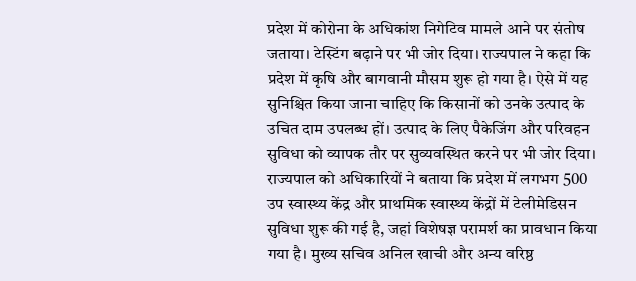प्रदेश में कोरोना के अधिकांश निगेटिव मामले आने पर संतोष जताया। टेस्टिंग बढ़ाने पर भी जोर दिया। राज्यपाल ने कहा कि प्रदेश में कृषि और बागवानी मौसम शुरू हो गया है। ऐसे में यह सुनिश्चित किया जाना चाहिए कि किसानों को उनके उत्पाद के उचित दाम उपलब्ध हों। उत्पाद के लिए पैकेजिंग और परिवहन सुविधा को व्यापक तौर पर सुव्यवस्थित करने पर भी जोर दिया। राज्यपाल को अधिकारियों ने बताया कि प्रदेश में लगभग 500 उप स्वास्थ्य केंद्र और प्राथमिक स्वास्थ्य केंद्रों में टेलीमेडिसन सुविधा शुरू की गई है, जहां विशेषज्ञ परामर्श का प्रावधान किया गया है। मुख्य सचिव अनिल खाची और अन्य वरिष्ठ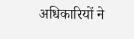अधिकारियों ने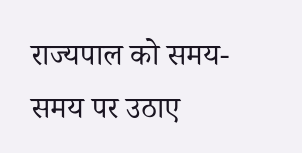राज्यपाल को समय-समय पर उठाए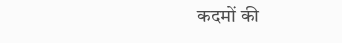कदमों की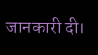जानकारी दी।